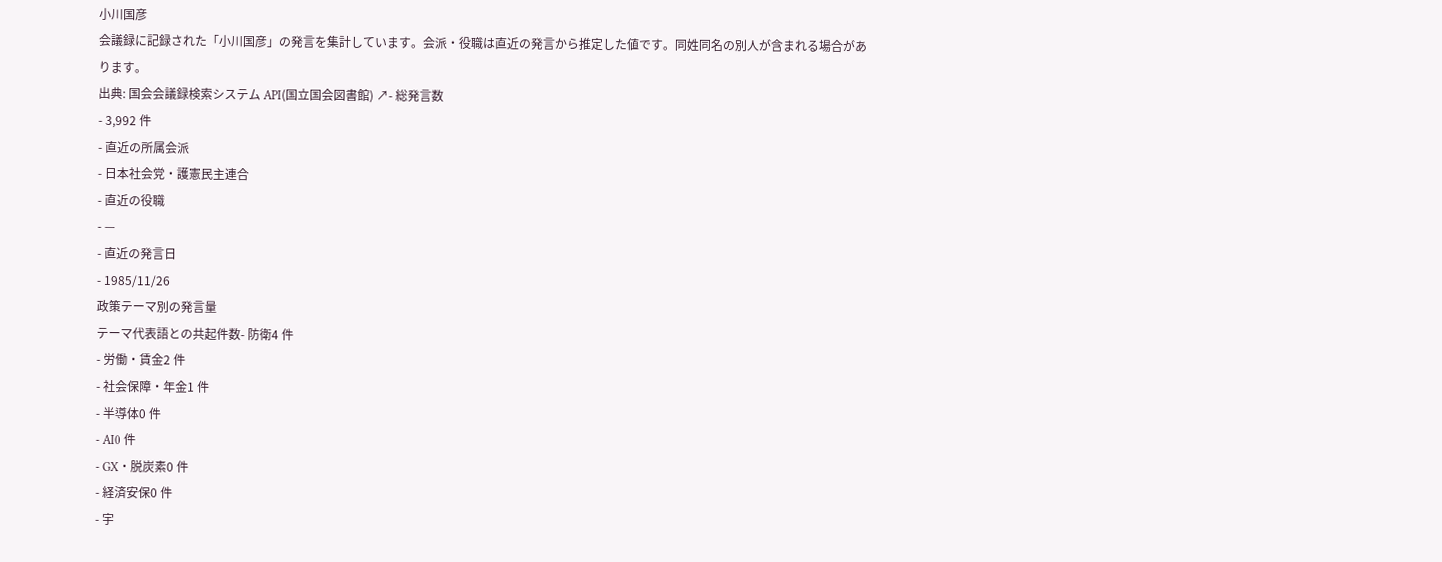小川国彦
会議録に記録された「小川国彦」の発言を集計しています。会派・役職は直近の発言から推定した値です。同姓同名の別人が含まれる場合があります。
出典: 国会会議録検索システム API(国立国会図書館) ↗- 総発言数
- 3,992 件
- 直近の所属会派
- 日本社会党・護憲民主連合
- 直近の役職
- —
- 直近の発言日
- 1985/11/26
政策テーマ別の発言量
テーマ代表語との共起件数- 防衛4 件
- 労働・賃金2 件
- 社会保障・年金1 件
- 半導体0 件
- AI0 件
- GX・脱炭素0 件
- 経済安保0 件
- 宇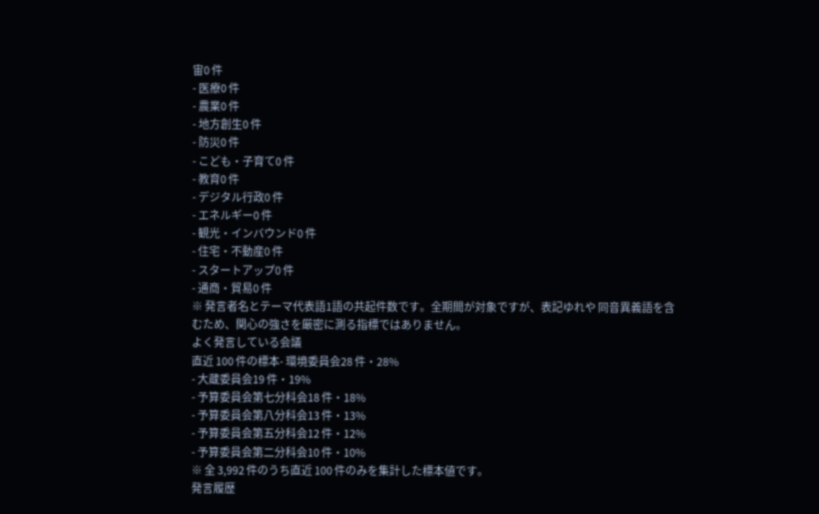宙0 件
- 医療0 件
- 農業0 件
- 地方創生0 件
- 防災0 件
- こども・子育て0 件
- 教育0 件
- デジタル行政0 件
- エネルギー0 件
- 観光・インバウンド0 件
- 住宅・不動産0 件
- スタートアップ0 件
- 通商・貿易0 件
※ 発言者名とテーマ代表語1語の共起件数です。全期間が対象ですが、表記ゆれや 同音異義語を含むため、関心の強さを厳密に測る指標ではありません。
よく発言している会議
直近 100 件の標本- 環境委員会28 件・28%
- 大蔵委員会19 件・19%
- 予算委員会第七分科会18 件・18%
- 予算委員会第八分科会13 件・13%
- 予算委員会第五分科会12 件・12%
- 予算委員会第二分科会10 件・10%
※ 全 3,992 件のうち直近 100 件のみを集計した標本値です。
発言履歴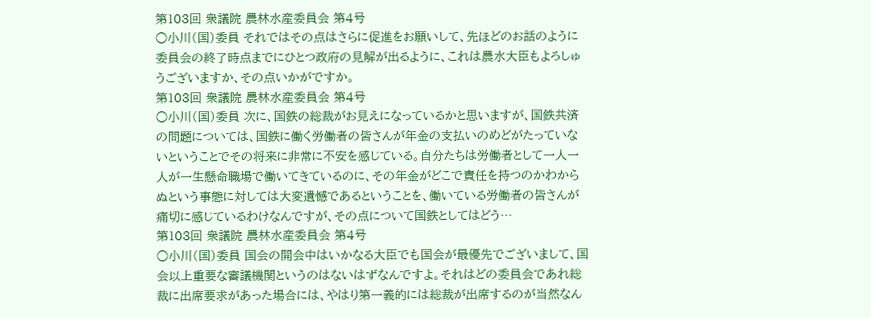第103回 衆議院 農林水産委員会 第4号
○小川(国)委員 それではその点はさらに促進をお願いして、先ほどのお話のように委員会の終了時点までにひとつ政府の見解が出るように、これは農水大臣もよろしゅうございますか、その点いかがですか。
第103回 衆議院 農林水産委員会 第4号
○小川(国)委員 次に、国鉄の総裁がお見えになっているかと思いますが、国鉄共済の問題については、国鉄に働く労働者の皆さんが年金の支払いのめどがたっていないということでその将来に非常に不安を感じている。自分たちは労働者として一人一人が一生懸命職場で働いてきているのに、その年金がどこで責任を持つのかわからぬという事態に対しては大変遺憾であるということを、働いている労働者の皆さんが痛切に感じているわけなんですが、その点について国鉄としてはどう…
第103回 衆議院 農林水産委員会 第4号
○小川(国)委員 国会の開会中はいかなる大臣でも国会が最優先でございまして、国会以上重要な審議機関というのはないはずなんですよ。それはどの委員会であれ総裁に出席要求があった場合には、やはり第一義的には総裁が出席するのが当然なん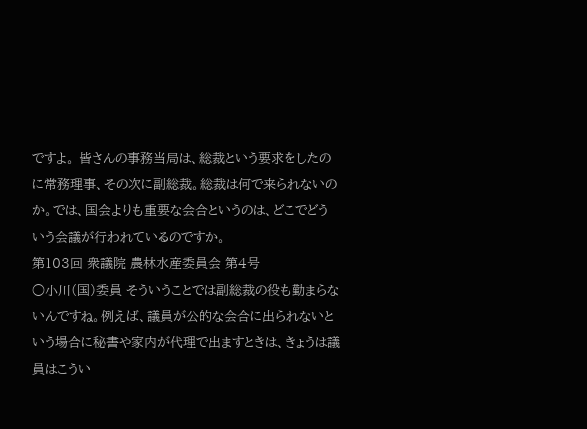ですよ。 皆さんの事務当局は、総裁という要求をしたのに常務理事、その次に副総裁。総裁は何で来られないのか。では、国会よりも重要な会合というのは、どこでどういう会議が行われているのですか。
第103回 衆議院 農林水産委員会 第4号
○小川(国)委員 そういうことでは副総裁の役も勤まらないんですね。例えば、議員が公的な会合に出られないという場合に秘書や家内が代理で出ますときは、きょうは議員はこうい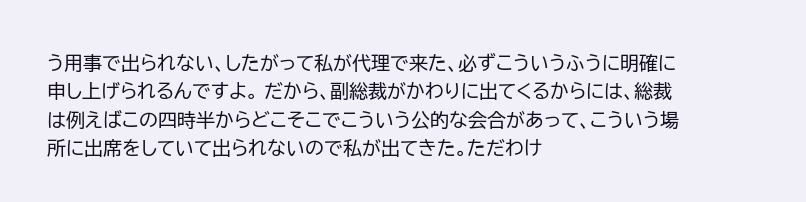う用事で出られない、したがって私が代理で来た、必ずこういうふうに明確に申し上げられるんですよ。 だから、副総裁がかわりに出てくるからには、総裁は例えばこの四時半からどこそこでこういう公的な会合があって、こういう場所に出席をしていて出られないので私が出てきた。ただわけ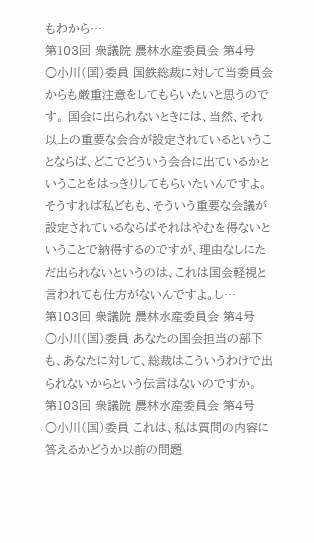もわから…
第103回 衆議院 農林水産委員会 第4号
○小川(国)委員 国鉄総裁に対して当委員会からも厳重注意をしてもらいたいと思うのです。 国会に出られないときには、当然、それ以上の重要な会合が設定されているということならば、どこでどういう会合に出ているかということをはっきりしてもらいたいんですよ。そうすれば私どもも、そういう重要な会議が設定されているならばそれはやむを得ないということで納得するのですが、理由なしにただ出られないというのは、これは国会軽視と言われても仕方がないんですよ。し…
第103回 衆議院 農林水産委員会 第4号
○小川(国)委員 あなたの国会担当の部下も、あなたに対して、総裁はこういうわけで出られないからという伝言はないのですか。
第103回 衆議院 農林水産委員会 第4号
○小川(国)委員 これは、私は質問の内容に答えるかどうか以前の問題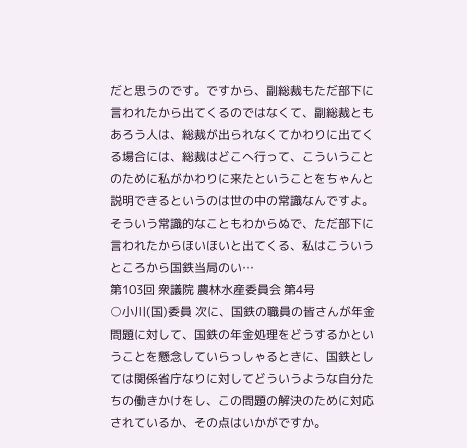だと思うのです。ですから、副総裁もただ部下に言われたから出てくるのではなくて、副総裁ともあろう人は、総裁が出られなくてかわりに出てくる場合には、総裁はどこへ行って、こういうことのために私がかわりに来たということをちゃんと説明できるというのは世の中の常識なんですよ。そういう常識的なこともわからぬで、ただ部下に言われたからほいほいと出てくる、私はこういうところから国鉄当局のい…
第103回 衆議院 農林水産委員会 第4号
○小川(国)委員 次に、国鉄の職員の皆さんが年金問題に対して、国鉄の年金処理をどうするかということを懸念していらっしゃるときに、国鉄としては関係省庁なりに対してどういうような自分たちの働きかけをし、この問題の解決のために対応されているか、その点はいかがですか。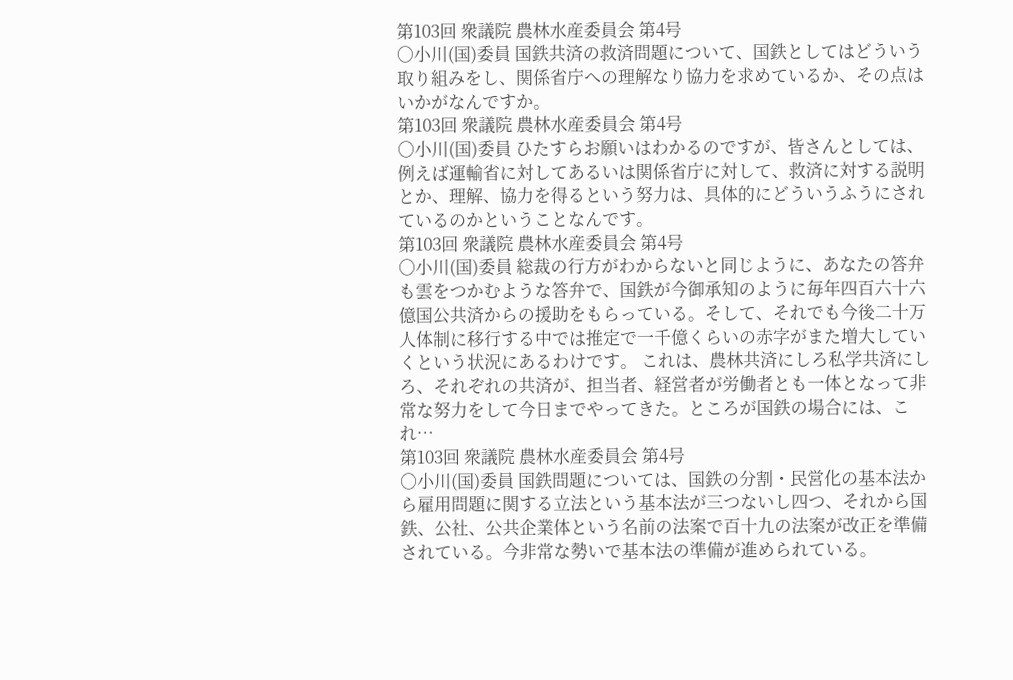第103回 衆議院 農林水産委員会 第4号
○小川(国)委員 国鉄共済の救済問題について、国鉄としてはどういう取り組みをし、関係省庁への理解なり協力を求めているか、その点はいかがなんですか。
第103回 衆議院 農林水産委員会 第4号
○小川(国)委員 ひたすらお願いはわかるのですが、皆さんとしては、例えば運輸省に対してあるいは関係省庁に対して、救済に対する説明とか、理解、協力を得るという努力は、具体的にどういうふうにされているのかということなんです。
第103回 衆議院 農林水産委員会 第4号
○小川(国)委員 総裁の行方がわからないと同じように、あなたの答弁も雲をつかむような答弁で、国鉄が今御承知のように毎年四百六十六億国公共済からの援助をもらっている。そして、それでも今後二十万人体制に移行する中では推定で一千億くらいの赤字がまた増大していくという状況にあるわけです。 これは、農林共済にしろ私学共済にしろ、それぞれの共済が、担当者、経営者が労働者とも一体となって非常な努力をして今日までやってきた。ところが国鉄の場合には、これ…
第103回 衆議院 農林水産委員会 第4号
○小川(国)委員 国鉄問題については、国鉄の分割・民営化の基本法から雇用問題に関する立法という基本法が三つないし四つ、それから国鉄、公社、公共企業体という名前の法案で百十九の法案が改正を準備されている。今非常な勢いで基本法の準備が進められている。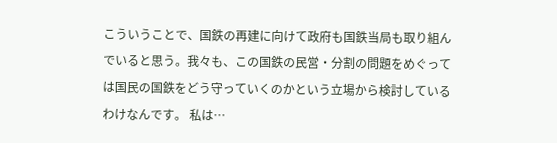こういうことで、国鉄の再建に向けて政府も国鉄当局も取り組んでいると思う。我々も、この国鉄の民営・分割の問題をめぐっては国民の国鉄をどう守っていくのかという立場から検討しているわけなんです。 私は…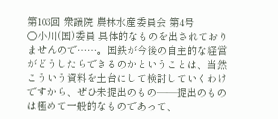第103回 衆議院 農林水産委員会 第4号
○小川(国)委員 具体的なものを出されておりませんので……。国鉄が今後の自主的な経営がどうしたらできるのかということは、当然こういう資料を土台にして検討していくわけですから、ぜひ未提出のもの——提出のものは極めて一般的なものであって、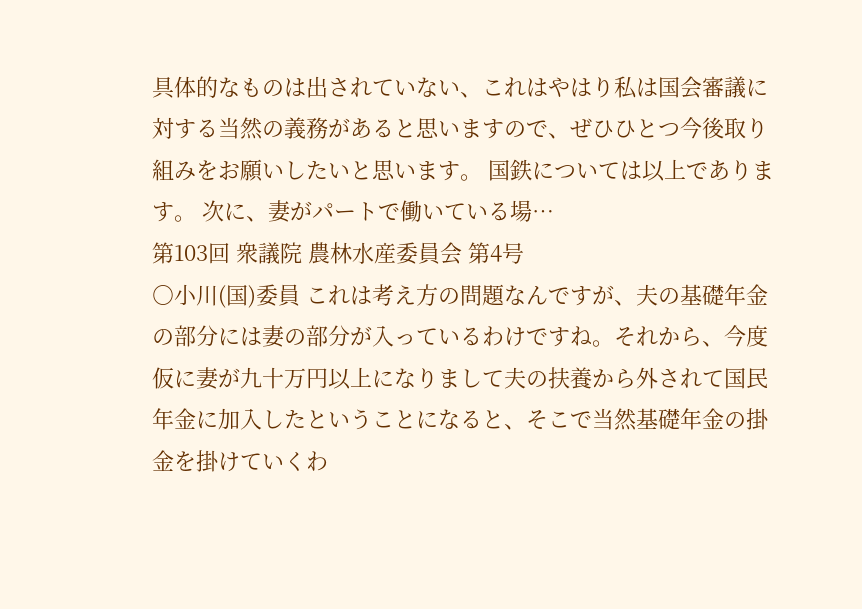具体的なものは出されていない、これはやはり私は国会審議に対する当然の義務があると思いますので、ぜひひとつ今後取り組みをお願いしたいと思います。 国鉄については以上であります。 次に、妻がパートで働いている場…
第103回 衆議院 農林水産委員会 第4号
○小川(国)委員 これは考え方の問題なんですが、夫の基礎年金の部分には妻の部分が入っているわけですね。それから、今度仮に妻が九十万円以上になりまして夫の扶養から外されて国民年金に加入したということになると、そこで当然基礎年金の掛金を掛けていくわ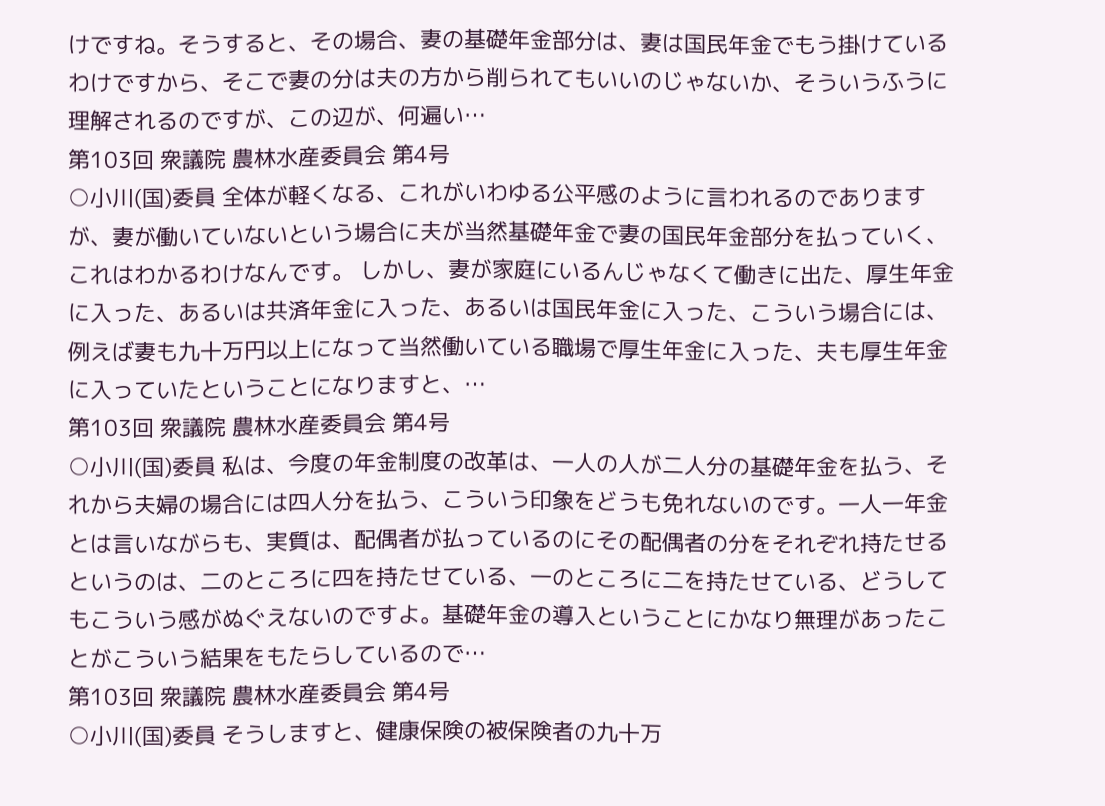けですね。そうすると、その場合、妻の基礎年金部分は、妻は国民年金でもう掛けているわけですから、そこで妻の分は夫の方から削られてもいいのじゃないか、そういうふうに理解されるのですが、この辺が、何遍い…
第103回 衆議院 農林水産委員会 第4号
○小川(国)委員 全体が軽くなる、これがいわゆる公平感のように言われるのでありますが、妻が働いていないという場合に夫が当然基礎年金で妻の国民年金部分を払っていく、これはわかるわけなんです。 しかし、妻が家庭にいるんじゃなくて働きに出た、厚生年金に入った、あるいは共済年金に入った、あるいは国民年金に入った、こういう場合には、例えば妻も九十万円以上になって当然働いている職場で厚生年金に入った、夫も厚生年金に入っていたということになりますと、…
第103回 衆議院 農林水産委員会 第4号
○小川(国)委員 私は、今度の年金制度の改革は、一人の人が二人分の基礎年金を払う、それから夫婦の場合には四人分を払う、こういう印象をどうも免れないのです。一人一年金とは言いながらも、実質は、配偶者が払っているのにその配偶者の分をそれぞれ持たせるというのは、二のところに四を持たせている、一のところに二を持たせている、どうしてもこういう感がぬぐえないのですよ。基礎年金の導入ということにかなり無理があったことがこういう結果をもたらしているので…
第103回 衆議院 農林水産委員会 第4号
○小川(国)委員 そうしますと、健康保険の被保険者の九十万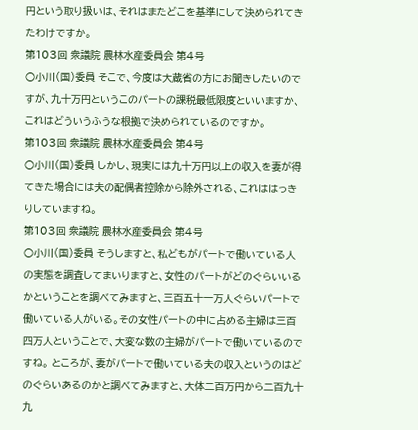円という取り扱いは、それはまたどこを基準にして決められてきたわけですか。
第103回 衆議院 農林水産委員会 第4号
○小川(国)委員 そこで、今度は大蔵省の方にお聞きしたいのですが、九十万円というこのパートの課税最低限度といいますか、これはどういうふうな根拠で決められているのですか。
第103回 衆議院 農林水産委員会 第4号
○小川(国)委員 しかし、現実には九十万円以上の収入を妻が得てきた場合には夫の配偶者控除から除外される、これははっきりしていますね。
第103回 衆議院 農林水産委員会 第4号
○小川(国)委員 そうしますと、私どもがパートで働いている人の実態を調査してまいりますと、女性のパートがどのぐらいいるかということを調べてみますと、三百五十一万人ぐらいパートで働いている人がいる。その女性パートの中に占める主婦は三百四万人ということで、大変な数の主婦がパートで働いているのですね。 ところが、妻がパートで働いている夫の収入というのはどのぐらいあるのかと調べてみますと、大体二百万円から二百九十九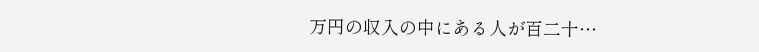万円の収入の中にある人が百二十…